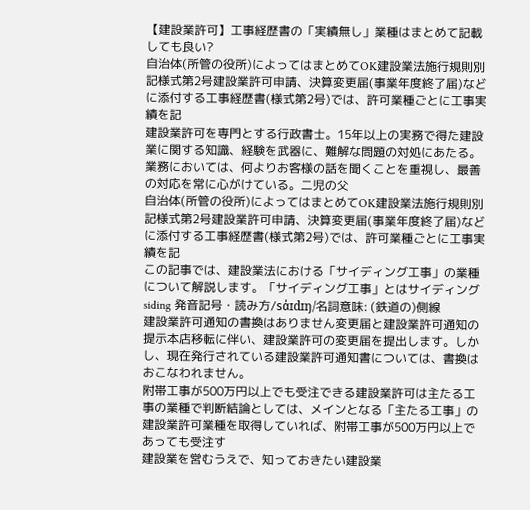【建設業許可】工事経歴書の「実績無し」業種はまとめて記載しても良い?
自治体(所管の役所)によってはまとめてOK建設業法施行規則別記様式第2号建設業許可申請、決算変更届(事業年度終了届)などに添付する工事経歴書(様式第2号)では、許可業種ごとに工事実績を記
建設業許可を専門とする行政書士。15年以上の実務で得た建設業に関する知識、経験を武器に、難解な問題の対処にあたる。業務においては、何よりお客様の話を聞くことを重視し、最善の対応を常に心がけている。二児の父
自治体(所管の役所)によってはまとめてOK建設業法施行規則別記様式第2号建設業許可申請、決算変更届(事業年度終了届)などに添付する工事経歴書(様式第2号)では、許可業種ごとに工事実績を記
この記事では、建設業法における「サイディング工事」の業種について解説します。「サイディング工事」とはサイディングsiding 発音記号・読み方/sάɪdɪŋ/名詞意味: (鉄道の)側線
建設業許可通知の書換はありません変更届と建設業許可通知の提示本店移転に伴い、建設業許可の変更届を提出します。しかし、現在発行されている建設業許可通知書については、書換はおこなわれません。
附帯工事が500万円以上でも受注できる建設業許可は主たる工事の業種で判断結論としては、メインとなる「主たる工事」の建設業許可業種を取得していれば、附帯工事が500万円以上であっても受注す
建設業を営むうえで、知っておきたい建設業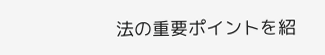法の重要ポイントを紹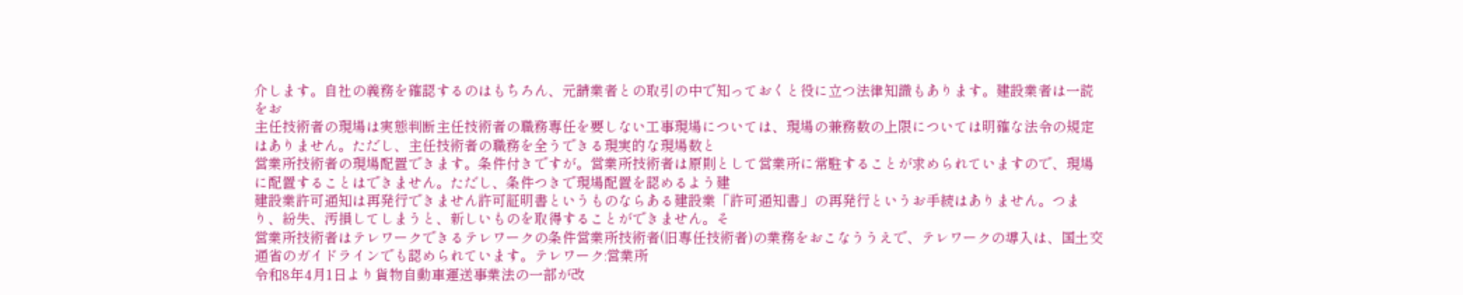介します。自社の義務を確認するのはもちろん、元請業者との取引の中で知っておくと役に立つ法律知識もあります。建設業者は一読をお
主任技術者の現場は実態判断主任技術者の職務専任を要しない工事現場については、現場の兼務数の上限については明確な法令の規定はありません。ただし、主任技術者の職務を全うできる現実的な現場数と
営業所技術者の現場配置できます。条件付きですが。営業所技術者は原則として営業所に常駐することが求められていますので、現場に配置することはできません。ただし、条件つきで現場配置を認めるよう建
建設業許可通知は再発行できません許可証明書というものならある建設業「許可通知書」の再発行というお手続はありません。つまり、紛失、汚損してしまうと、新しいものを取得することができません。そ
営業所技術者はテレワークできるテレワークの条件営業所技術者(旧専任技術者)の業務をおこなううえで、テレワークの導入は、国土交通省のガイドラインでも認められています。テレワーク:営業所
令和8年4月1日より貨物自動車運送事業法の一部が改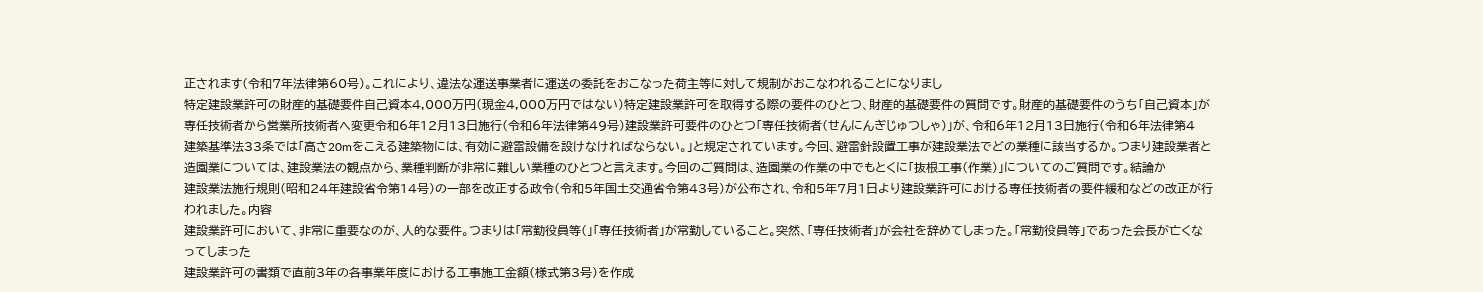正されます(令和7年法律第60号)。これにより、違法な運送事業者に運送の委託をおこなった荷主等に対して規制がおこなわれることになりまし
特定建設業許可の財産的基礎要件自己資本4,000万円(現金4,000万円ではない)特定建設業許可を取得する際の要件のひとつ、財産的基礎要件の質問です。財産的基礎要件のうち「自己資本」が
専任技術者から営業所技術者へ変更令和6年12月13日施行(令和6年法律第49号)建設業許可要件のひとつ「専任技術者(せんにんぎじゅつしゃ)」が、令和6年12月13日施行(令和6年法律第4
建築基準法33条では「高さ20mをこえる建築物には、有効に避雷設備を設けなければならない。」と規定されています。今回、避雷針設置工事が建設業法でどの業種に該当するか。つまり建設業者と
造園業については、建設業法の観点から、業種判断が非常に難しい業種のひとつと言えます。今回のご質問は、造園業の作業の中でもとくに「抜根工事(作業)」についてのご質問です。結論か
建設業法施行規則(昭和24年建設省令第14号)の一部を改正する政令(令和5年国土交通省令第43号)が公布され、令和5年7月1日より建設業許可における専任技術者の要件緩和などの改正が行われました。内容
建設業許可において、非常に重要なのが、人的な要件。つまりは「常勤役員等(」「専任技術者」が常勤していること。突然、「専任技術者」が会社を辞めてしまった。「常勤役員等」であった会長が亡くなってしまった
建設業許可の書類で直前3年の各事業年度における工事施工金額(様式第3号)を作成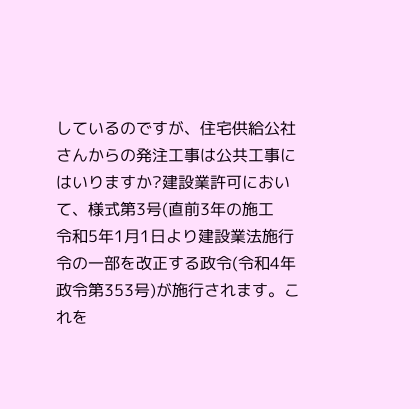しているのですが、住宅供給公社さんからの発注工事は公共工事にはいりますか?建設業許可において、様式第3号(直前3年の施工
令和5年1月1日より建設業法施行令の一部を改正する政令(令和4年政令第353号)が施行されます。これを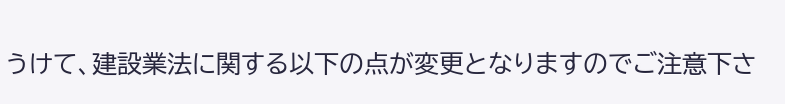うけて、建設業法に関する以下の点が変更となりますのでご注意下さ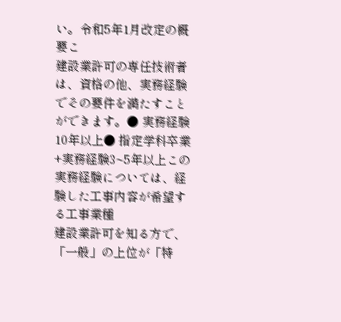い。令和5年1月改定の概要こ
建設業許可の専任技術者は、資格の他、実務経験でその要件を満たすことができます。● 実務経験10年以上● 指定学科卒業+実務経験3~5年以上この実務経験については、経験した工事内容が希望する工事業種
建設業許可を知る方で、「一般」の上位が「特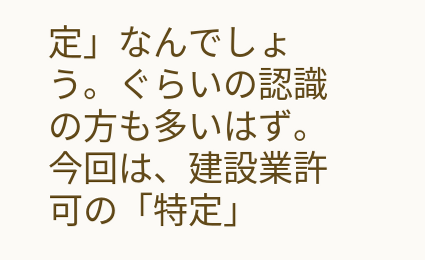定」なんでしょう。ぐらいの認識の方も多いはず。今回は、建設業許可の「特定」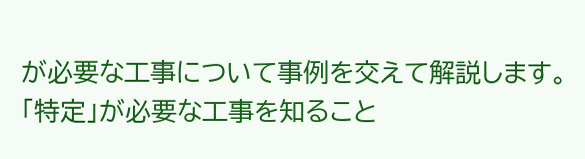が必要な工事について事例を交えて解説します。「特定」が必要な工事を知ること